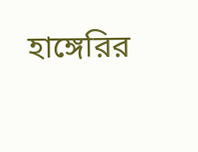হাঙ্গেরির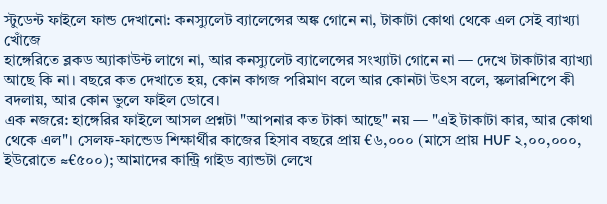স্টুডেন্ট ফাইলে ফান্ড দেখানো: কনস্যুলেট ব্যালেন্সের অঙ্ক গোনে না, টাকাটা কোথা থেকে এল সেই ব্যাখ্যা খোঁজে
হাঙ্গেরিতে ব্লকড অ্যাকাউন্ট লাগে না, আর কনস্যুলেট ব্যালেন্সের সংখ্যাটা গোনে না — দেখে টাকাটার ব্যাখ্যা আছে কি না। বছরে কত দেখাতে হয়, কোন কাগজ পরিমাণ বলে আর কোনটা উৎস বলে, স্কলারশিপে কী বদলায়, আর কোন ভুলে ফাইল ডোবে।
এক নজরে: হাঙ্গেরির ফাইলে আসল প্রশ্নটা "আপনার কত টাকা আছে" নয় — "এই টাকাটা কার, আর কোথা থেকে এল"। সেলফ-ফান্ডেড শিক্ষার্থীর কাজের হিসাব বছরে প্রায় €৬,০০০ (মাসে প্রায় HUF ২,০০,০০০, ইউরোতে ≈€৫০০); আমাদের কান্ট্রি গাইড ব্যান্ডটা লেখে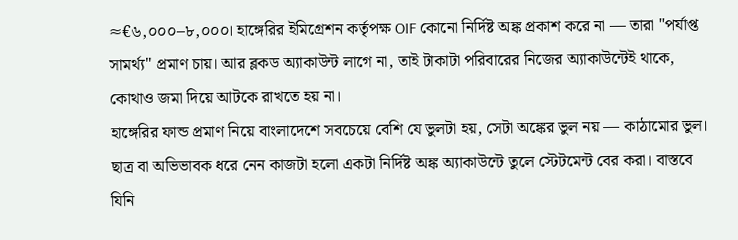≈€৬,০০০–৮,০০০। হাঙ্গেরির ইমিগ্রেশন কর্তৃপক্ষ OIF কোনো নির্দিষ্ট অঙ্ক প্রকাশ করে না — তারা "পর্যাপ্ত সামর্থ্য" প্রমাণ চায়। আর ব্লকড অ্যাকাউন্ট লাগে না, তাই টাকাটা পরিবারের নিজের অ্যাকাউন্টেই থাকে, কোথাও জমা দিয়ে আটকে রাখতে হয় না।
হাঙ্গেরির ফান্ড প্রমাণ নিয়ে বাংলাদেশে সবচেয়ে বেশি যে ভুলটা হয়, সেটা অঙ্কের ভুল নয় — কাঠামোর ভুল। ছাত্র বা অভিভাবক ধরে নেন কাজটা হলো একটা নির্দিষ্ট অঙ্ক অ্যাকাউন্টে তুলে স্টেটমেন্ট বের করা। বাস্তবে যিনি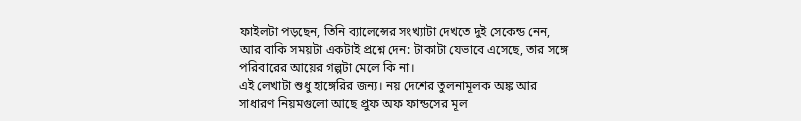ফাইলটা পড়ছেন, তিনি ব্যালেন্সের সংখ্যাটা দেখতে দুই সেকেন্ড নেন, আর বাকি সময়টা একটাই প্রশ্নে দেন: টাকাটা যেভাবে এসেছে, তার সঙ্গে পরিবারের আয়ের গল্পটা মেলে কি না।
এই লেখাটা শুধু হাঙ্গেরির জন্য। নয় দেশের তুলনামূলক অঙ্ক আর সাধারণ নিয়মগুলো আছে প্রুফ অফ ফান্ডসের মূল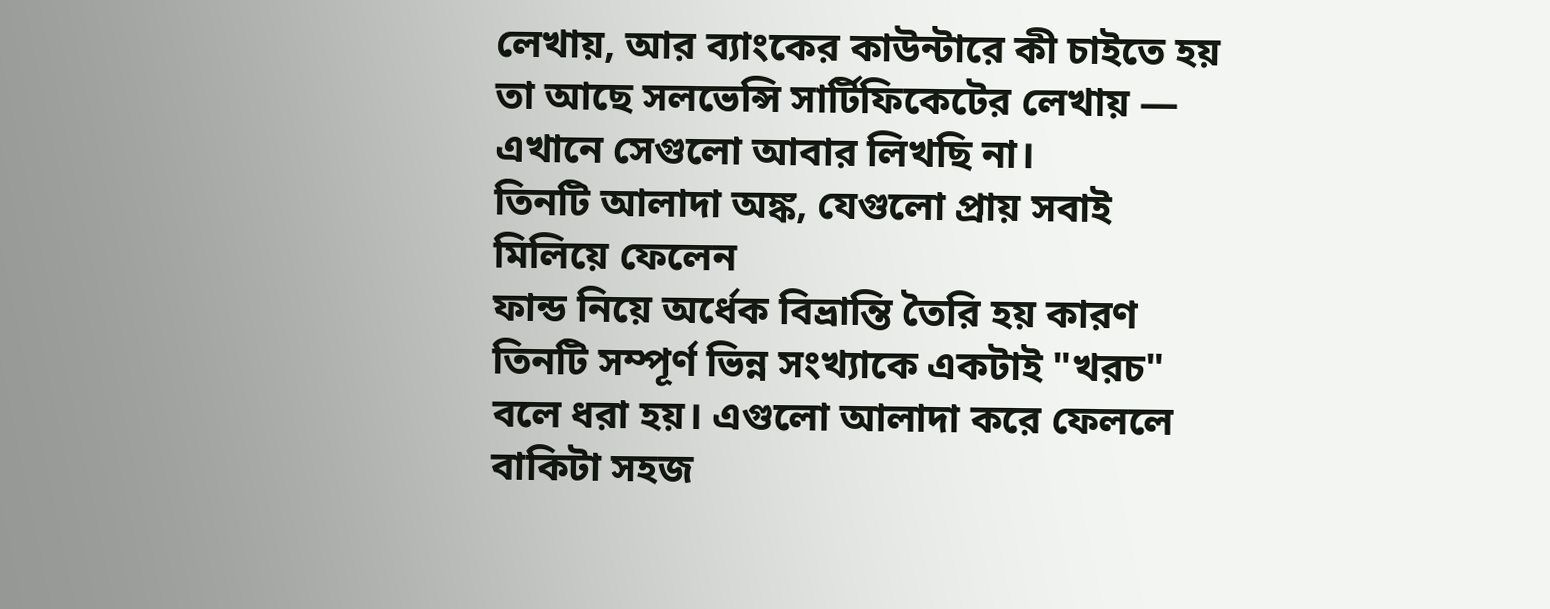লেখায়, আর ব্যাংকের কাউন্টারে কী চাইতে হয় তা আছে সলভেন্সি সার্টিফিকেটের লেখায় — এখানে সেগুলো আবার লিখছি না।
তিনটি আলাদা অঙ্ক, যেগুলো প্রায় সবাই মিলিয়ে ফেলেন
ফান্ড নিয়ে অর্ধেক বিভ্রান্তি তৈরি হয় কারণ তিনটি সম্পূর্ণ ভিন্ন সংখ্যাকে একটাই "খরচ" বলে ধরা হয়। এগুলো আলাদা করে ফেললে বাকিটা সহজ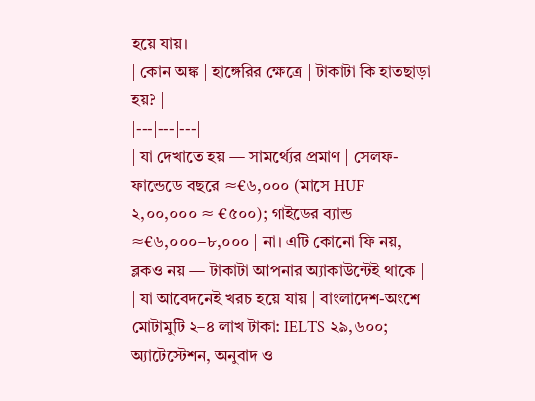হয়ে যায়।
| কোন অঙ্ক | হাঙ্গেরির ক্ষেত্রে | টাকাটা কি হাতছাড়া হয়? |
|---|---|---|
| যা দেখাতে হয় — সামর্থ্যের প্রমাণ | সেলফ-ফান্ডেডে বছরে ≈€৬,০০০ (মাসে HUF ২,০০,০০০ ≈ €৫০০); গাইডের ব্যান্ড ≈€৬,০০০–৮,০০০ | না। এটি কোনো ফি নয়, ব্লকও নয় — টাকাটা আপনার অ্যাকাউন্টেই থাকে |
| যা আবেদনেই খরচ হয়ে যায় | বাংলাদেশ-অংশে মোটামুটি ২–৪ লাখ টাকা: IELTS ২৯,৬০০; অ্যাটেস্টেশন, অনুবাদ ও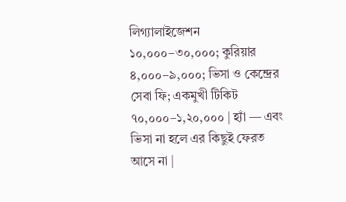লিগ্যালাইজেশন ১০,০০০–৩০,০০০; কুরিয়ার ৪,০০০–৯,০০০; ভিসা ও কেন্দ্রের সেবা ফি; একমুখী টিকিট ৭০,০০০–১,২০,০০০ | হ্যাঁ — এবং ভিসা না হলে এর কিছুই ফেরত আসে না |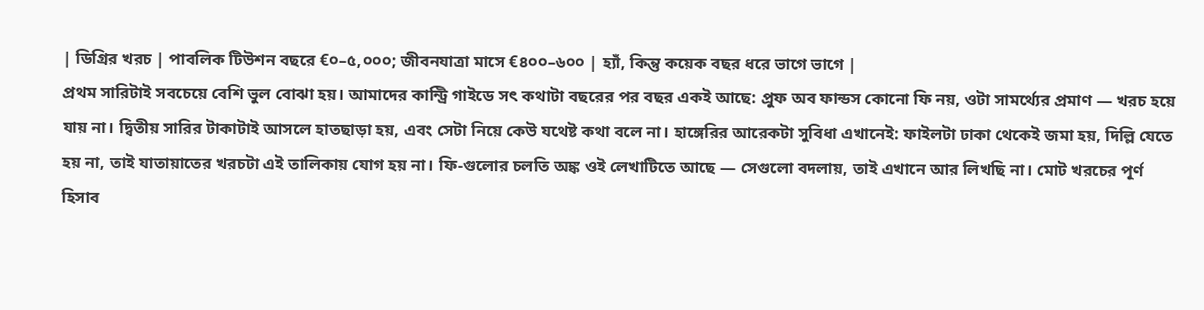| ডিগ্রির খরচ | পাবলিক টিউশন বছরে €০–৫,০০০; জীবনযাত্রা মাসে €৪০০–৬০০ | হ্যাঁ, কিন্তু কয়েক বছর ধরে ভাগে ভাগে |
প্রথম সারিটাই সবচেয়ে বেশি ভুল বোঝা হয়। আমাদের কান্ট্রি গাইডে সৎ কথাটা বছরের পর বছর একই আছে: প্রুফ অব ফান্ডস কোনো ফি নয়, ওটা সামর্থ্যের প্রমাণ — খরচ হয়ে যায় না। দ্বিতীয় সারির টাকাটাই আসলে হাতছাড়া হয়, এবং সেটা নিয়ে কেউ যথেষ্ট কথা বলে না। হাঙ্গেরির আরেকটা সুবিধা এখানেই: ফাইলটা ঢাকা থেকেই জমা হয়, দিল্লি যেতে হয় না, তাই যাতায়াতের খরচটা এই তালিকায় যোগ হয় না। ফি-গুলোর চলতি অঙ্ক ওই লেখাটিতে আছে — সেগুলো বদলায়, তাই এখানে আর লিখছি না। মোট খরচের পূর্ণ হিসাব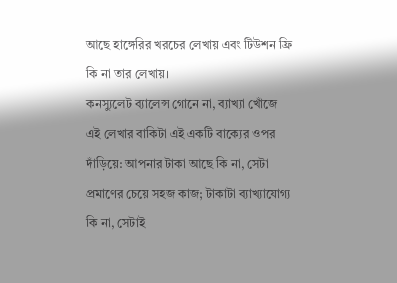আছে হাঙ্গেরির খরচের লেখায় এবং টিউশন ফ্রি কি না তার লেখায়।
কনস্যুলেট ব্যালেন্স গোনে না, ব্যাখ্যা খোঁজে
এই লেখার বাকিটা এই একটি বাক্যের ওপর দাঁড়িয়ে: আপনার টাকা আছে কি না, সেটা প্রমাণের চেয়ে সহজ কাজ; টাকাটা ব্যাখ্যাযোগ্য কি না, সেটাই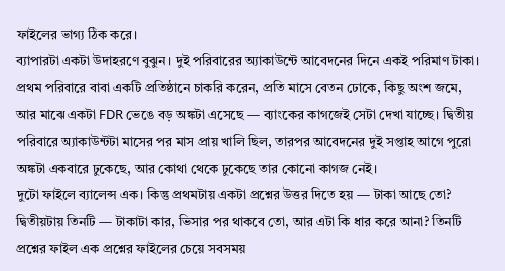ফাইলের ভাগ্য ঠিক করে।
ব্যাপারটা একটা উদাহরণে বুঝুন। দুই পরিবারের অ্যাকাউন্টে আবেদনের দিনে একই পরিমাণ টাকা। প্রথম পরিবারে বাবা একটি প্রতিষ্ঠানে চাকরি করেন, প্রতি মাসে বেতন ঢোকে, কিছু অংশ জমে, আর মাঝে একটা FDR ভেঙে বড় অঙ্কটা এসেছে — ব্যাংকের কাগজেই সেটা দেখা যাচ্ছে। দ্বিতীয় পরিবারে অ্যাকাউন্টটা মাসের পর মাস প্রায় খালি ছিল, তারপর আবেদনের দুই সপ্তাহ আগে পুরো অঙ্কটা একবারে ঢুকেছে, আর কোথা থেকে ঢুকেছে তার কোনো কাগজ নেই।
দুটো ফাইলে ব্যালেন্স এক। কিন্তু প্রথমটায় একটা প্রশ্নের উত্তর দিতে হয় — টাকা আছে তো? দ্বিতীয়টায় তিনটি — টাকাটা কার, ভিসার পর থাকবে তো, আর এটা কি ধার করে আনা? তিনটি প্রশ্নের ফাইল এক প্রশ্নের ফাইলের চেয়ে সবসময়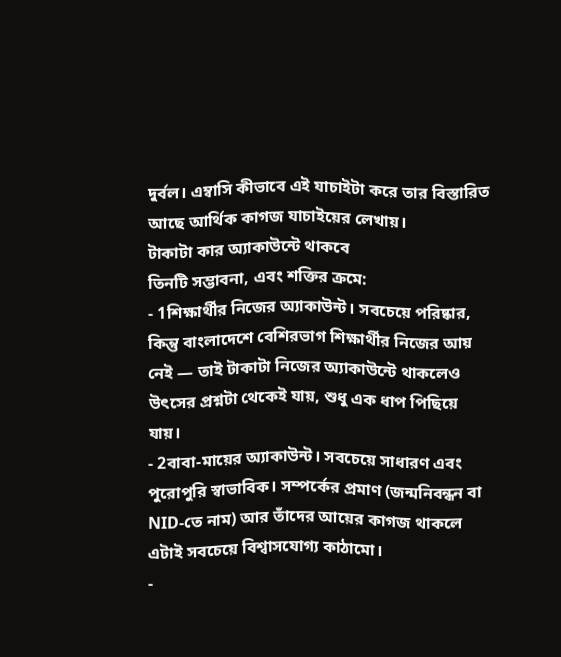দুর্বল। এম্বাসি কীভাবে এই যাচাইটা করে তার বিস্তারিত আছে আর্থিক কাগজ যাচাইয়ের লেখায়।
টাকাটা কার অ্যাকাউন্টে থাকবে
তিনটি সম্ভাবনা, এবং শক্তির ক্রমে:
- 1শিক্ষার্থীর নিজের অ্যাকাউন্ট। সবচেয়ে পরিষ্কার, কিন্তু বাংলাদেশে বেশিরভাগ শিক্ষার্থীর নিজের আয় নেই — তাই টাকাটা নিজের অ্যাকাউন্টে থাকলেও উৎসের প্রশ্নটা থেকেই যায়, শুধু এক ধাপ পিছিয়ে যায়।
- 2বাবা-মায়ের অ্যাকাউন্ট। সবচেয়ে সাধারণ এবং পুরোপুরি স্বাভাবিক। সম্পর্কের প্রমাণ (জন্মনিবন্ধন বা NID-তে নাম) আর তাঁদের আয়ের কাগজ থাকলে এটাই সবচেয়ে বিশ্বাসযোগ্য কাঠামো।
-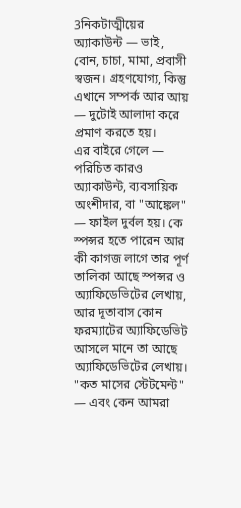3নিকটাত্মীয়ের অ্যাকাউন্ট — ভাই, বোন, চাচা, মামা, প্রবাসী স্বজন। গ্রহণযোগ্য, কিন্তু এখানে সম্পর্ক আর আয় — দুটোই আলাদা করে প্রমাণ করতে হয়।
এর বাইরে গেলে — পরিচিত কারও অ্যাকাউন্ট, ব্যবসায়িক অংশীদার, বা "আঙ্কেল" — ফাইল দুর্বল হয়। কে স্পন্সর হতে পারেন আর কী কাগজ লাগে তার পূর্ণ তালিকা আছে স্পন্সর ও অ্যাফিডেভিটের লেখায়, আর দূতাবাস কোন ফরম্যাটের অ্যাফিডেভিট আসলে মানে তা আছে অ্যাফিডেভিটের লেখায়।
"কত মাসের স্টেটমেন্ট" — এবং কেন আমরা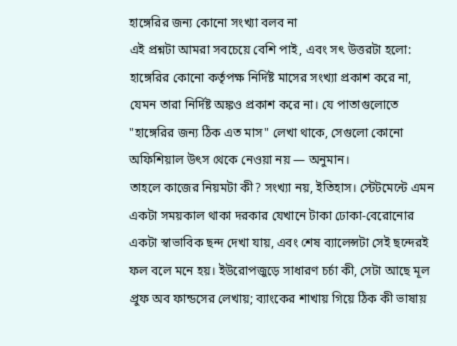হাঙ্গেরির জন্য কোনো সংখ্যা বলব না
এই প্রশ্নটা আমরা সবচেয়ে বেশি পাই, এবং সৎ উত্তরটা হলো: হাঙ্গেরির কোনো কর্তৃপক্ষ নির্দিষ্ট মাসের সংখ্যা প্রকাশ করে না, যেমন তারা নির্দিষ্ট অঙ্কও প্রকাশ করে না। যে পাতাগুলোতে "হাঙ্গেরির জন্য ঠিক এত মাস" লেখা থাকে, সেগুলো কোনো অফিশিয়াল উৎস থেকে নেওয়া নয় — অনুমান।
তাহলে কাজের নিয়মটা কী? সংখ্যা নয়, ইতিহাস। স্টেটমেন্টে এমন একটা সময়কাল থাকা দরকার যেখানে টাকা ঢোকা-বেরোনোর একটা স্বাভাবিক ছন্দ দেখা যায়, এবং শেষ ব্যালেন্সটা সেই ছন্দেরই ফল বলে মনে হয়। ইউরোপজুড়ে সাধারণ চর্চা কী, সেটা আছে মূল প্রুফ অব ফান্ডসের লেখায়; ব্যাংকের শাখায় গিয়ে ঠিক কী ভাষায়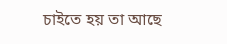চাইতে হয় তা আছে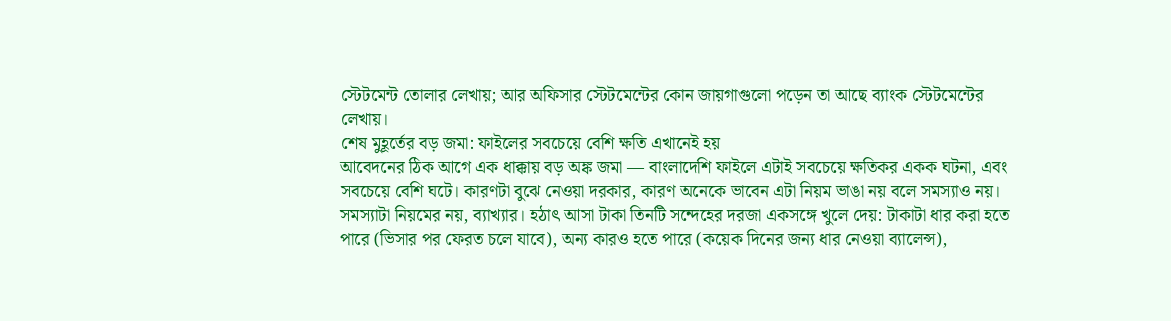স্টেটমেন্ট তোলার লেখায়; আর অফিসার স্টেটমেন্টের কোন জায়গাগুলো পড়েন তা আছে ব্যাংক স্টেটমেন্টের লেখায়।
শেষ মুহূর্তের বড় জমা: ফাইলের সবচেয়ে বেশি ক্ষতি এখানেই হয়
আবেদনের ঠিক আগে এক ধাক্কায় বড় অঙ্ক জমা — বাংলাদেশি ফাইলে এটাই সবচেয়ে ক্ষতিকর একক ঘটনা, এবং সবচেয়ে বেশি ঘটে। কারণটা বুঝে নেওয়া দরকার, কারণ অনেকে ভাবেন এটা নিয়ম ভাঙা নয় বলে সমস্যাও নয়।
সমস্যাটা নিয়মের নয়, ব্যাখ্যার। হঠাৎ আসা টাকা তিনটি সন্দেহের দরজা একসঙ্গে খুলে দেয়: টাকাটা ধার করা হতে পারে (ভিসার পর ফেরত চলে যাবে), অন্য কারও হতে পারে (কয়েক দিনের জন্য ধার নেওয়া ব্যালেন্স),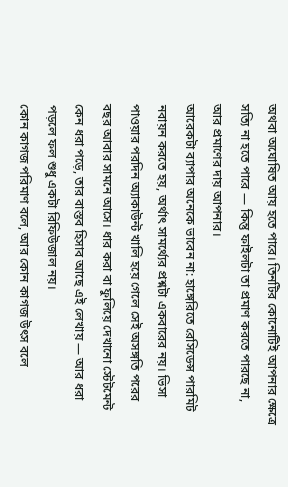অথবা অঘোষিত আয় হতে পারে। তিনটির কোনোটিই আপনার ক্ষেত্রে সত্যি না হতে পারে — কিন্তু ফাইলটা তা প্রমাণ করতে পারছে না, আর প্রমাণের দায় আপনার।
আরেকটা ব্যাপার অনেকে ভাবেন না: হাঙ্গেরিতে রেসিডেন্স পারমিট নবায়ন করতে হয়, অর্থাৎ সামর্থ্যের প্রশ্নটা একবারের নয়। ভিসা পাওয়ার পরদিন অ্যাকাউন্ট খালি হয়ে গেলে সেই অসঙ্গতি পরের বছর আবার সামনে আসে। ধার করা বা ফুলিয়ে দেখানো স্টেটমেন্ট কেন ধরা পড়ে, তার বাস্তব হিসাব আছে এই লেখায় — আর ধরা পড়লে ফল শুধু একটা রিফিউজাল নয়।
কোন কাগজ পরিমাণ বলে, আর কোন কাগজ উৎস বলে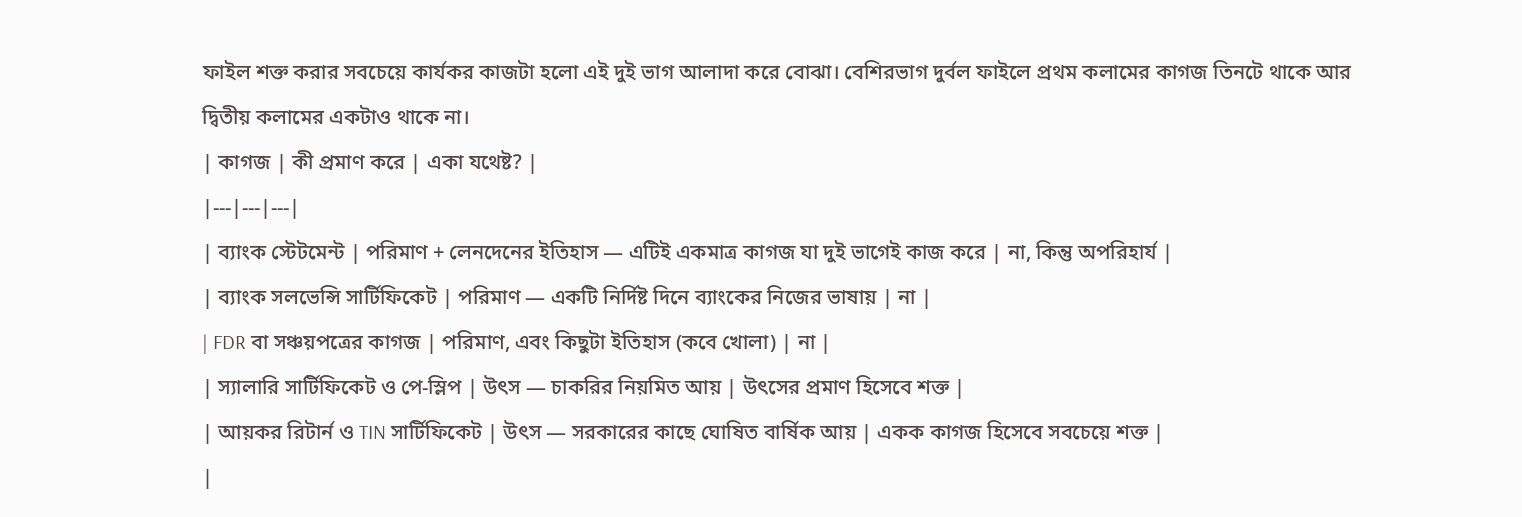ফাইল শক্ত করার সবচেয়ে কার্যকর কাজটা হলো এই দুই ভাগ আলাদা করে বোঝা। বেশিরভাগ দুর্বল ফাইলে প্রথম কলামের কাগজ তিনটে থাকে আর দ্বিতীয় কলামের একটাও থাকে না।
| কাগজ | কী প্রমাণ করে | একা যথেষ্ট? |
|---|---|---|
| ব্যাংক স্টেটমেন্ট | পরিমাণ + লেনদেনের ইতিহাস — এটিই একমাত্র কাগজ যা দুই ভাগেই কাজ করে | না, কিন্তু অপরিহার্য |
| ব্যাংক সলভেন্সি সার্টিফিকেট | পরিমাণ — একটি নির্দিষ্ট দিনে ব্যাংকের নিজের ভাষায় | না |
| FDR বা সঞ্চয়পত্রের কাগজ | পরিমাণ, এবং কিছুটা ইতিহাস (কবে খোলা) | না |
| স্যালারি সার্টিফিকেট ও পে-স্লিপ | উৎস — চাকরির নিয়মিত আয় | উৎসের প্রমাণ হিসেবে শক্ত |
| আয়কর রিটার্ন ও TIN সার্টিফিকেট | উৎস — সরকারের কাছে ঘোষিত বার্ষিক আয় | একক কাগজ হিসেবে সবচেয়ে শক্ত |
|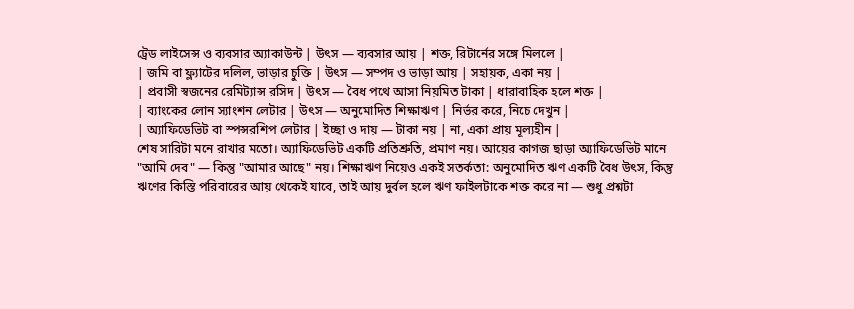ট্রেড লাইসেন্স ও ব্যবসার অ্যাকাউন্ট | উৎস — ব্যবসার আয় | শক্ত, রিটার্নের সঙ্গে মিললে |
| জমি বা ফ্ল্যাটের দলিল, ভাড়ার চুক্তি | উৎস — সম্পদ ও ভাড়া আয় | সহায়ক, একা নয় |
| প্রবাসী স্বজনের রেমিট্যান্স রসিদ | উৎস — বৈধ পথে আসা নিয়মিত টাকা | ধারাবাহিক হলে শক্ত |
| ব্যাংকের লোন স্যাংশন লেটার | উৎস — অনুমোদিত শিক্ষাঋণ | নির্ভর করে, নিচে দেখুন |
| অ্যাফিডেভিট বা স্পন্সরশিপ লেটার | ইচ্ছা ও দায় — টাকা নয় | না, একা প্রায় মূল্যহীন |
শেষ সারিটা মনে রাখার মতো। অ্যাফিডেভিট একটি প্রতিশ্রুতি, প্রমাণ নয়। আয়ের কাগজ ছাড়া অ্যাফিডেভিট মানে "আমি দেব" — কিন্তু "আমার আছে" নয়। শিক্ষাঋণ নিয়েও একই সতর্কতা: অনুমোদিত ঋণ একটি বৈধ উৎস, কিন্তু ঋণের কিস্তি পরিবারের আয় থেকেই যাবে, তাই আয় দুর্বল হলে ঋণ ফাইলটাকে শক্ত করে না — শুধু প্রশ্নটা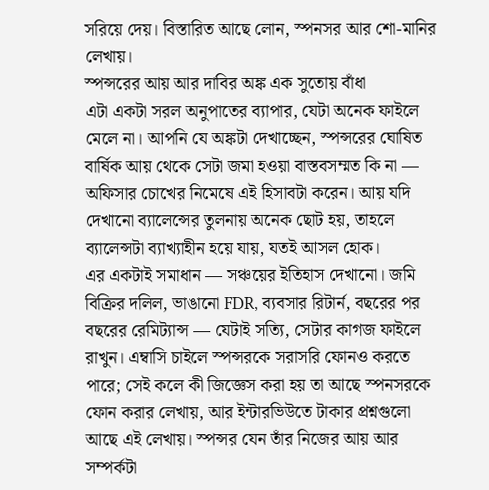সরিয়ে দেয়। বিস্তারিত আছে লোন, স্পনসর আর শো-মানির লেখায়।
স্পন্সরের আয় আর দাবির অঙ্ক এক সুতোয় বাঁধা
এটা একটা সরল অনুপাতের ব্যাপার, যেটা অনেক ফাইলে মেলে না। আপনি যে অঙ্কটা দেখাচ্ছেন, স্পন্সরের ঘোষিত বার্ষিক আয় থেকে সেটা জমা হওয়া বাস্তবসম্মত কি না — অফিসার চোখের নিমেষে এই হিসাবটা করেন। আয় যদি দেখানো ব্যালেন্সের তুলনায় অনেক ছোট হয়, তাহলে ব্যালেন্সটা ব্যাখ্যাহীন হয়ে যায়, যতই আসল হোক।
এর একটাই সমাধান — সঞ্চয়ের ইতিহাস দেখানো। জমি বিক্রির দলিল, ভাঙানো FDR, ব্যবসার রিটার্ন, বছরের পর বছরের রেমিট্যান্স — যেটাই সত্যি, সেটার কাগজ ফাইলে রাখুন। এম্বাসি চাইলে স্পন্সরকে সরাসরি ফোনও করতে পারে; সেই কলে কী জিজ্ঞেস করা হয় তা আছে স্পনসরকে ফোন করার লেখায়, আর ইন্টারভিউতে টাকার প্রশ্নগুলো আছে এই লেখায়। স্পন্সর যেন তাঁর নিজের আয় আর সম্পর্কটা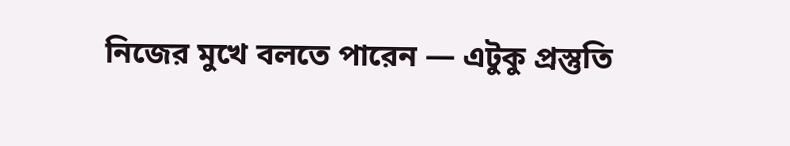নিজের মুখে বলতে পারেন — এটুকু প্রস্তুতি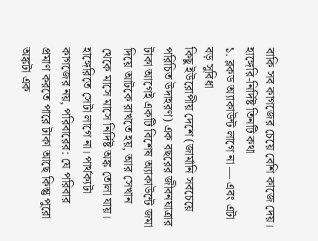বাকি সব কাগজের চেয়ে বেশি কাজে দেয়।
হাঙ্গেরি-নির্দিষ্ট তিনটি কথা
১. ব্লকড অ্যাকাউন্ট লাগে না — এবং এটা বড় সুবিধা
কিছু ইউরোপীয় দেশে (জার্মানি সবচেয়ে পরিচিত উদাহরণ) এক বছরের জীবনযাত্রার টাকা আগেই একটি বিশেষ অ্যাকাউন্টে জমা দিয়ে আটকে রাখতে হয়, আর সেখান থেকে মাসে মাসে নির্দিষ্ট অঙ্ক তোলা যায়। হাঙ্গেরিতে সেটা লাগে না। পার্থক্যটা কাগজের নয়, পরিবারের: যে পরিবার প্রমাণ করতে পারে টাকা আছে কিন্তু পুরো অঙ্কটা এক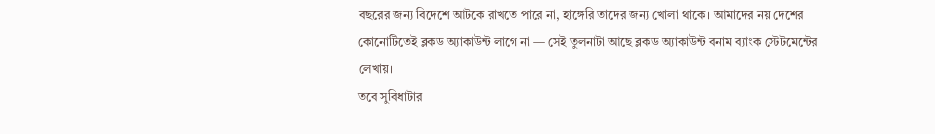বছরের জন্য বিদেশে আটকে রাখতে পারে না, হাঙ্গেরি তাদের জন্য খোলা থাকে। আমাদের নয় দেশের কোনোটিতেই ব্লকড অ্যাকাউন্ট লাগে না — সেই তুলনাটা আছে ব্লকড অ্যাকাউন্ট বনাম ব্যাংক স্টেটমেন্টের লেখায়।
তবে সুবিধাটার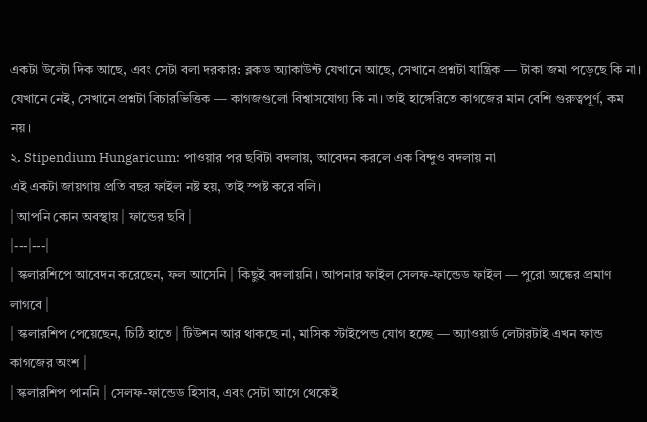একটা উল্টো দিক আছে, এবং সেটা বলা দরকার: ব্লকড অ্যাকাউন্ট যেখানে আছে, সেখানে প্রশ্নটা যান্ত্রিক — টাকা জমা পড়েছে কি না। যেখানে নেই, সেখানে প্রশ্নটা বিচারভিত্তিক — কাগজগুলো বিশ্বাসযোগ্য কি না। তাই হাঙ্গেরিতে কাগজের মান বেশি গুরুত্বপূর্ণ, কম নয়।
২. Stipendium Hungaricum: পাওয়ার পর ছবিটা বদলায়, আবেদন করলে এক বিন্দুও বদলায় না
এই একটা জায়গায় প্রতি বছর ফাইল নষ্ট হয়, তাই স্পষ্ট করে বলি।
| আপনি কোন অবস্থায় | ফান্ডের ছবি |
|---|---|
| স্কলারশিপে আবেদন করেছেন, ফল আসেনি | কিছুই বদলায়নি। আপনার ফাইল সেলফ-ফান্ডেড ফাইল — পুরো অঙ্কের প্রমাণ লাগবে |
| স্কলারশিপ পেয়েছেন, চিঠি হাতে | টিউশন আর থাকছে না, মাসিক স্টাইপেন্ড যোগ হচ্ছে — অ্যাওয়ার্ড লেটারটাই এখন ফান্ড কাগজের অংশ |
| স্কলারশিপ পাননি | সেলফ-ফান্ডেড হিসাব, এবং সেটা আগে থেকেই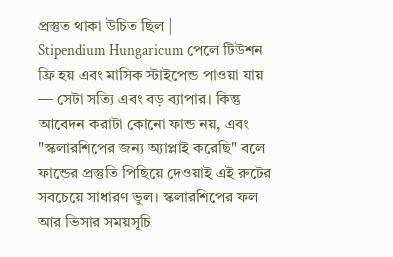প্রস্তুত থাকা উচিত ছিল |
Stipendium Hungaricum পেলে টিউশন ফ্রি হয় এবং মাসিক স্টাইপেন্ড পাওয়া যায় — সেটা সত্যি এবং বড় ব্যাপার। কিন্তু আবেদন করাটা কোনো ফান্ড নয়, এবং "স্কলারশিপের জন্য অ্যাপ্লাই করেছি" বলে ফান্ডের প্রস্তুতি পিছিয়ে দেওয়াই এই রুটের সবচেয়ে সাধারণ ভুল। স্কলারশিপের ফল আর ভিসার সময়সূচি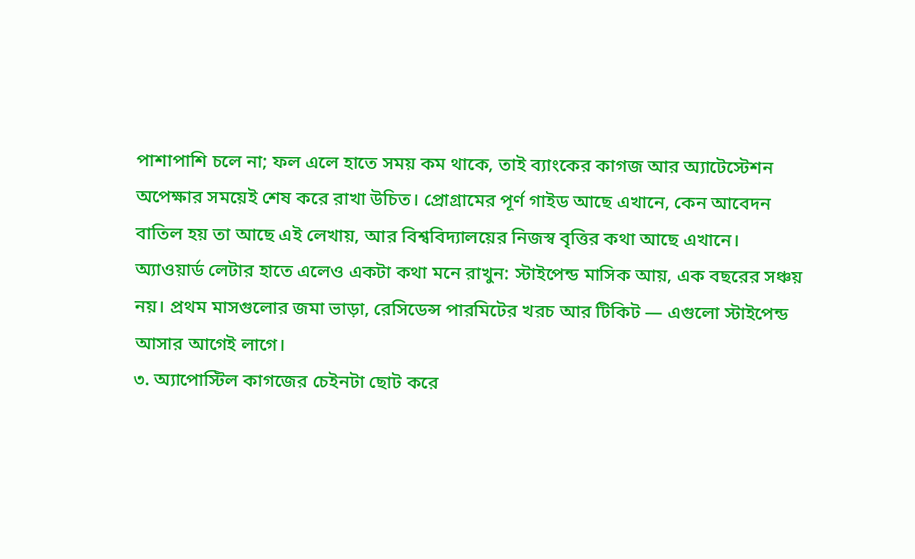পাশাপাশি চলে না; ফল এলে হাতে সময় কম থাকে, তাই ব্যাংকের কাগজ আর অ্যাটেস্টেশন অপেক্ষার সময়েই শেষ করে রাখা উচিত। প্রোগ্রামের পূর্ণ গাইড আছে এখানে, কেন আবেদন বাতিল হয় তা আছে এই লেখায়, আর বিশ্ববিদ্যালয়ের নিজস্ব বৃত্তির কথা আছে এখানে।
অ্যাওয়ার্ড লেটার হাতে এলেও একটা কথা মনে রাখুন: স্টাইপেন্ড মাসিক আয়, এক বছরের সঞ্চয় নয়। প্রথম মাসগুলোর জমা ভাড়া, রেসিডেন্স পারমিটের খরচ আর টিকিট — এগুলো স্টাইপেন্ড আসার আগেই লাগে।
৩. অ্যাপোস্টিল কাগজের চেইনটা ছোট করে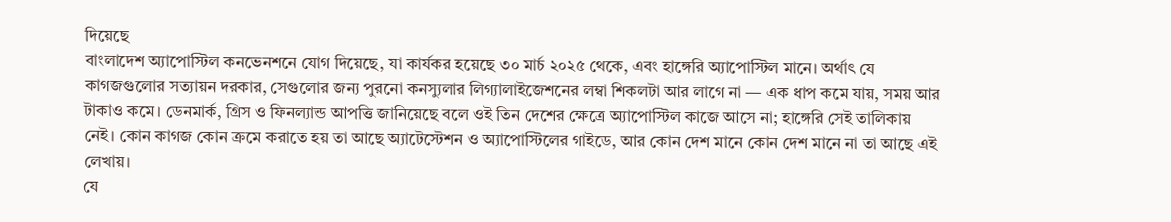দিয়েছে
বাংলাদেশ অ্যাপোস্টিল কনভেনশনে যোগ দিয়েছে, যা কার্যকর হয়েছে ৩০ মার্চ ২০২৫ থেকে, এবং হাঙ্গেরি অ্যাপোস্টিল মানে। অর্থাৎ যে কাগজগুলোর সত্যায়ন দরকার, সেগুলোর জন্য পুরনো কনস্যুলার লিগ্যালাইজেশনের লম্বা শিকলটা আর লাগে না — এক ধাপ কমে যায়, সময় আর টাকাও কমে। ডেনমার্ক, গ্রিস ও ফিনল্যান্ড আপত্তি জানিয়েছে বলে ওই তিন দেশের ক্ষেত্রে অ্যাপোস্টিল কাজে আসে না; হাঙ্গেরি সেই তালিকায় নেই। কোন কাগজ কোন ক্রমে করাতে হয় তা আছে অ্যাটেস্টেশন ও অ্যাপোস্টিলের গাইডে, আর কোন দেশ মানে কোন দেশ মানে না তা আছে এই লেখায়।
যে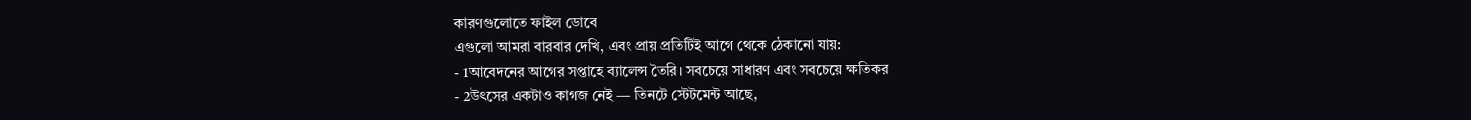কারণগুলোতে ফাইল ডোবে
এগুলো আমরা বারবার দেখি, এবং প্রায় প্রতিটিই আগে থেকে ঠেকানো যায়:
- 1আবেদনের আগের সপ্তাহে ব্যালেন্স তৈরি। সবচেয়ে সাধারণ এবং সবচেয়ে ক্ষতিকর
- 2উৎসের একটাও কাগজ নেই — তিনটে স্টেটমেন্ট আছে,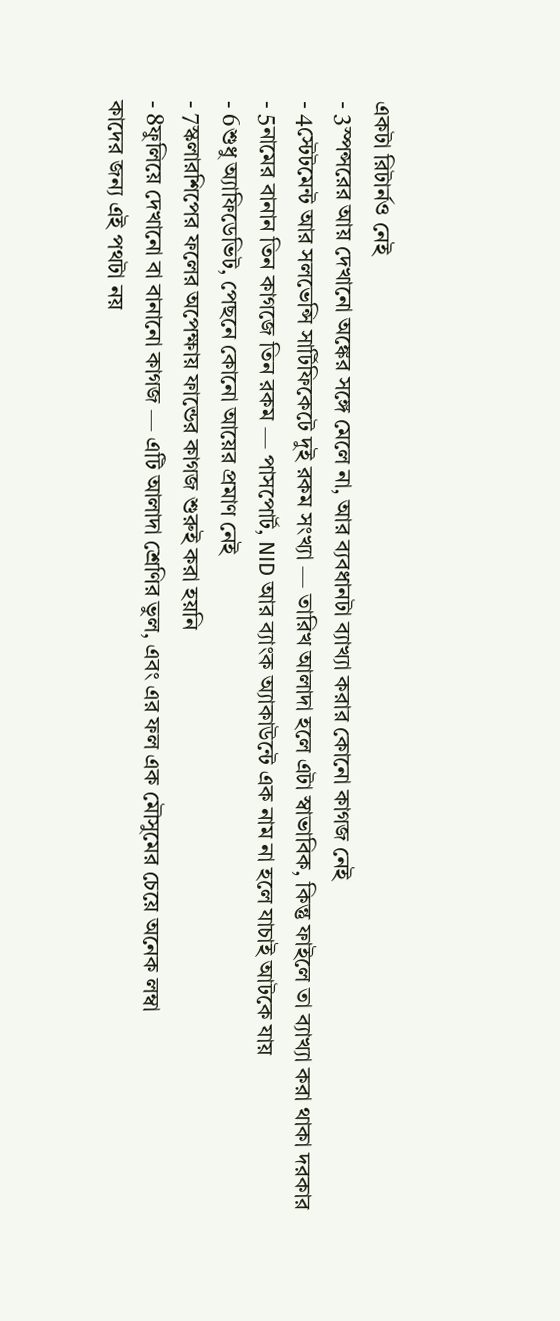একটা রিটার্নও নেই
- 3স্পন্সরের আয় দেখানো অঙ্কের সঙ্গে মেলে না, আর ব্যবধানটা ব্যাখ্যা করার কোনো কাগজ নেই
- 4স্টেটমেন্ট আর সলভেন্সি সার্টিফিকেটে দুই রকম সংখ্যা — তারিখ আলাদা হলে এটা স্বাভাবিক, কিন্তু ফাইলে তা ব্যাখ্যা করা থাকা দরকার
- 5নামের বানান তিন কাগজে তিন রকম — পাসপোর্ট, NID আর ব্যাংক অ্যাকাউন্টে এক নাম না হলে যাচাই আটকে যায়
- 6শুধু অ্যাফিডেভিট, পেছনে কোনো আয়ের প্রমাণ নেই
- 7স্কলারশিপের ফলের অপেক্ষায় ফান্ডের কাগজ শুরুই করা হয়নি
- 8ফুলিয়ে দেখানো বা বানানো কাগজ — এটি আলাদা শ্রেণির ভুল, এবং এর ফল এক মৌসুমের চেয়ে অনেক লম্বা
কাদের জন্য এই পথটা নয়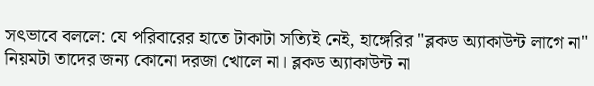সৎভাবে বললে: যে পরিবারের হাতে টাকাটা সত্যিই নেই, হাঙ্গেরির "ব্লকড অ্যাকাউন্ট লাগে না" নিয়মটা তাদের জন্য কোনো দরজা খোলে না। ব্লকড অ্যাকাউন্ট না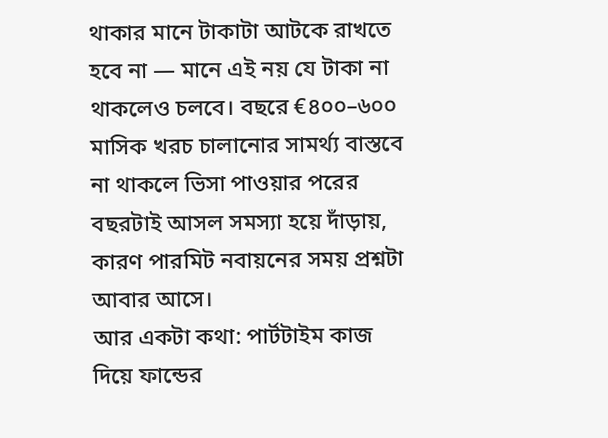থাকার মানে টাকাটা আটকে রাখতে হবে না — মানে এই নয় যে টাকা না থাকলেও চলবে। বছরে €৪০০–৬০০ মাসিক খরচ চালানোর সামর্থ্য বাস্তবে না থাকলে ভিসা পাওয়ার পরের বছরটাই আসল সমস্যা হয়ে দাঁড়ায়, কারণ পারমিট নবায়নের সময় প্রশ্নটা আবার আসে।
আর একটা কথা: পার্টটাইম কাজ দিয়ে ফান্ডের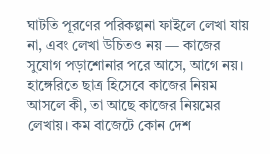ঘাটতি পূরণের পরিকল্পনা ফাইলে লেখা যায় না, এবং লেখা উচিতও নয় — কাজের সুযোগ পড়াশোনার পরে আসে, আগে নয়। হাঙ্গেরিতে ছাত্র হিসেবে কাজের নিয়ম আসলে কী, তা আছে কাজের নিয়মের লেখায়। কম বাজেটে কোন দেশ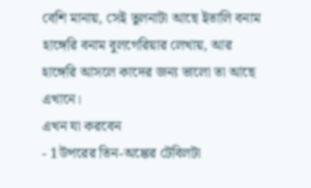বেশি মানায়, সেই তুলনাটা আছে ইতালি বনাম হাঙ্গেরি বনাম বুলগেরিয়ার লেখায়, আর হাঙ্গেরি আসলে কাদের জন্য ভালো তা আছে এখানে।
এখন যা করবেন
- 1উপরের তিন-অঙ্কের টেবিলটা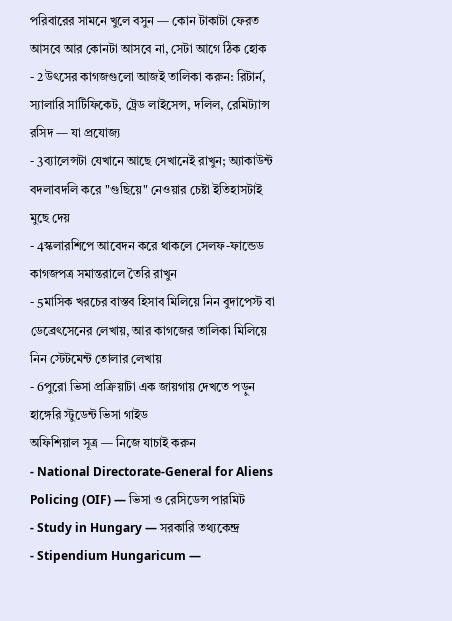পরিবারের সামনে খুলে বসুন — কোন টাকাটা ফেরত আসবে আর কোনটা আসবে না, সেটা আগে ঠিক হোক
- 2উৎসের কাগজগুলো আজই তালিকা করুন: রিটার্ন, স্যালারি সার্টিফিকেট, ট্রেড লাইসেন্স, দলিল, রেমিট্যান্স রসিদ — যা প্রযোজ্য
- 3ব্যালেন্সটা যেখানে আছে সেখানেই রাখুন; অ্যাকাউন্ট বদলাবদলি করে "গুছিয়ে" নেওয়ার চেষ্টা ইতিহাসটাই মুছে দেয়
- 4স্কলারশিপে আবেদন করে থাকলে সেলফ-ফান্ডেড কাগজপত্র সমান্তরালে তৈরি রাখুন
- 5মাসিক খরচের বাস্তব হিসাব মিলিয়ে নিন বুদাপেস্ট বা ডেব্রেৎসেনের লেখায়, আর কাগজের তালিকা মিলিয়ে নিন স্টেটমেন্ট তোলার লেখায়
- 6পুরো ভিসা প্রক্রিয়াটা এক জায়গায় দেখতে পড়ুন হাঙ্গেরি স্টুডেন্ট ভিসা গাইড
অফিশিয়াল সূত্র — নিজে যাচাই করুন
- National Directorate-General for Aliens Policing (OIF) — ভিসা ও রেসিডেন্স পারমিট
- Study in Hungary — সরকারি তথ্যকেন্দ্র
- Stipendium Hungaricum —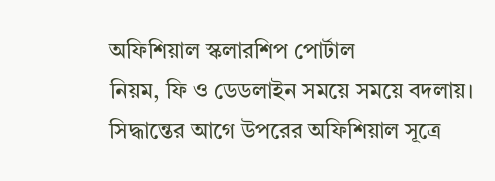অফিশিয়াল স্কলারশিপ পোর্টাল
নিয়ম, ফি ও ডেডলাইন সময়ে সময়ে বদলায়। সিদ্ধান্তের আগে উপরের অফিশিয়াল সূত্রে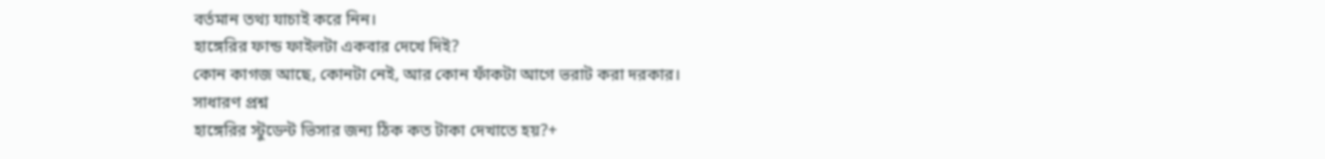বর্তমান তথ্য যাচাই করে নিন।
হাঙ্গেরির ফান্ড ফাইলটা একবার দেখে দিই?
কোন কাগজ আছে, কোনটা নেই, আর কোন ফাঁকটা আগে ভরাট করা দরকার।
সাধারণ প্রশ্ন
হাঙ্গেরির স্টুডেন্ট ভিসার জন্য ঠিক কত টাকা দেখাতে হয়?+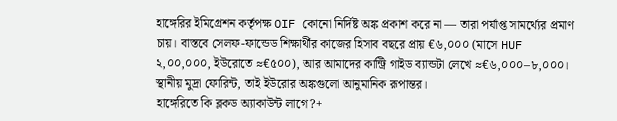হাঙ্গেরির ইমিগ্রেশন কর্তৃপক্ষ OIF কোনো নির্দিষ্ট অঙ্ক প্রকাশ করে না — তারা পর্যাপ্ত সামর্থ্যের প্রমাণ চায়। বাস্তবে সেলফ-ফান্ডেড শিক্ষার্থীর কাজের হিসাব বছরে প্রায় €৬,০০০ (মাসে HUF ২,০০,০০০, ইউরোতে ≈€৫০০), আর আমাদের কান্ট্রি গাইড ব্যান্ডটা লেখে ≈€৬,০০০–৮,০০০। স্থানীয় মুদ্রা ফোরিন্ট, তাই ইউরোর অঙ্কগুলো আনুমানিক রূপান্তর।
হাঙ্গেরিতে কি ব্লকড অ্যাকাউন্ট লাগে?+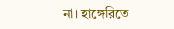না। হাঙ্গেরিতে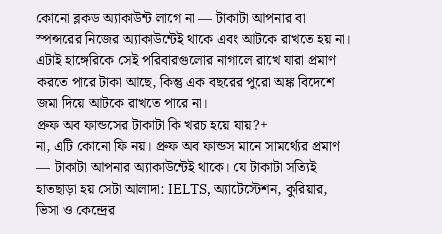কোনো ব্লকড অ্যাকাউন্ট লাগে না — টাকাটা আপনার বা স্পন্সরের নিজের অ্যাকাউন্টেই থাকে এবং আটকে রাখতে হয় না। এটাই হাঙ্গেরিকে সেই পরিবারগুলোর নাগালে রাখে যারা প্রমাণ করতে পারে টাকা আছে, কিন্তু এক বছরের পুরো অঙ্ক বিদেশে জমা দিয়ে আটকে রাখতে পারে না।
প্রুফ অব ফান্ডসের টাকাটা কি খরচ হয়ে যায়?+
না, এটি কোনো ফি নয়। প্রুফ অব ফান্ডস মানে সামর্থ্যের প্রমাণ — টাকাটা আপনার অ্যাকাউন্টেই থাকে। যে টাকাটা সত্যিই হাতছাড়া হয় সেটা আলাদা: IELTS, অ্যাটেস্টেশন, কুরিয়ার, ভিসা ও কেন্দ্রের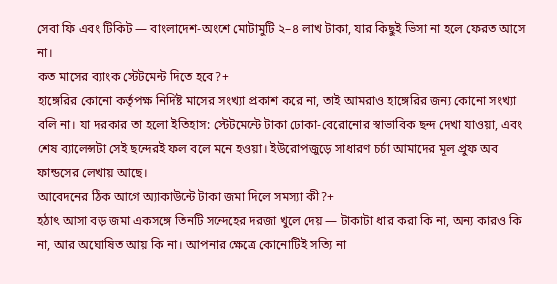সেবা ফি এবং টিকিট — বাংলাদেশ-অংশে মোটামুটি ২–৪ লাখ টাকা, যার কিছুই ভিসা না হলে ফেরত আসে না।
কত মাসের ব্যাংক স্টেটমেন্ট দিতে হবে?+
হাঙ্গেরির কোনো কর্তৃপক্ষ নির্দিষ্ট মাসের সংখ্যা প্রকাশ করে না, তাই আমরাও হাঙ্গেরির জন্য কোনো সংখ্যা বলি না। যা দরকার তা হলো ইতিহাস: স্টেটমেন্টে টাকা ঢোকা-বেরোনোর স্বাভাবিক ছন্দ দেখা যাওয়া, এবং শেষ ব্যালেন্সটা সেই ছন্দেরই ফল বলে মনে হওয়া। ইউরোপজুড়ে সাধারণ চর্চা আমাদের মূল প্রুফ অব ফান্ডসের লেখায় আছে।
আবেদনের ঠিক আগে অ্যাকাউন্টে টাকা জমা দিলে সমস্যা কী?+
হঠাৎ আসা বড় জমা একসঙ্গে তিনটি সন্দেহের দরজা খুলে দেয় — টাকাটা ধার করা কি না, অন্য কারও কি না, আর অঘোষিত আয় কি না। আপনার ক্ষেত্রে কোনোটিই সত্যি না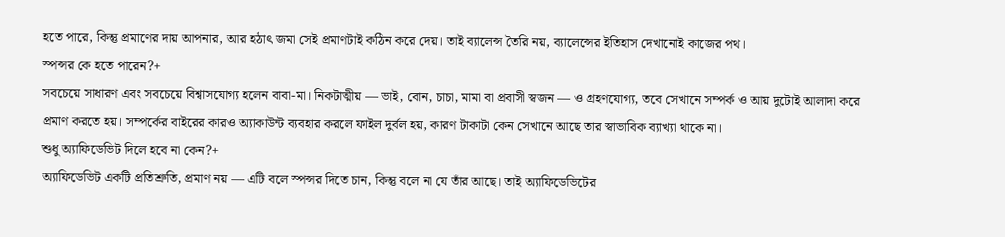হতে পারে, কিন্তু প্রমাণের দায় আপনার, আর হঠাৎ জমা সেই প্রমাণটাই কঠিন করে দেয়। তাই ব্যালেন্স তৈরি নয়, ব্যালেন্সের ইতিহাস দেখানোই কাজের পথ।
স্পন্সর কে হতে পারেন?+
সবচেয়ে সাধারণ এবং সবচেয়ে বিশ্বাসযোগ্য হলেন বাবা-মা। নিকটাত্মীয় — ভাই, বোন, চাচা, মামা বা প্রবাসী স্বজন — ও গ্রহণযোগ্য, তবে সেখানে সম্পর্ক ও আয় দুটোই আলাদা করে প্রমাণ করতে হয়। সম্পর্কের বাইরের কারও অ্যাকাউন্ট ব্যবহার করলে ফাইল দুর্বল হয়, কারণ টাকাটা কেন সেখানে আছে তার স্বাভাবিক ব্যাখ্যা থাকে না।
শুধু অ্যাফিডেভিট দিলে হবে না কেন?+
অ্যাফিডেভিট একটি প্রতিশ্রুতি, প্রমাণ নয় — এটি বলে স্পন্সর দিতে চান, কিন্তু বলে না যে তাঁর আছে। তাই অ্যাফিডেভিটের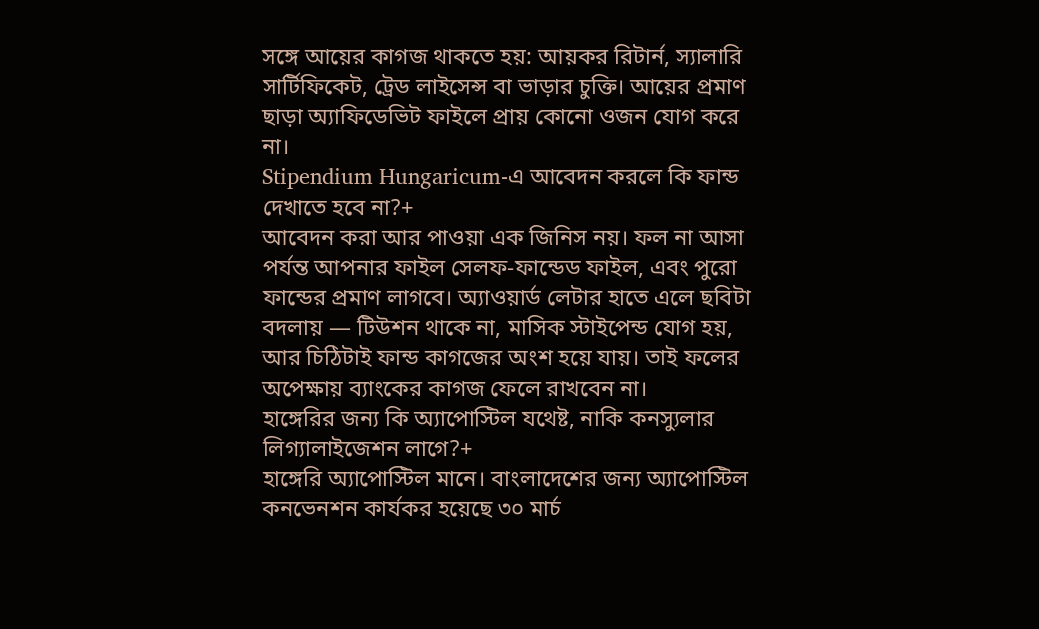সঙ্গে আয়ের কাগজ থাকতে হয়: আয়কর রিটার্ন, স্যালারি সার্টিফিকেট, ট্রেড লাইসেন্স বা ভাড়ার চুক্তি। আয়ের প্রমাণ ছাড়া অ্যাফিডেভিট ফাইলে প্রায় কোনো ওজন যোগ করে না।
Stipendium Hungaricum-এ আবেদন করলে কি ফান্ড দেখাতে হবে না?+
আবেদন করা আর পাওয়া এক জিনিস নয়। ফল না আসা পর্যন্ত আপনার ফাইল সেলফ-ফান্ডেড ফাইল, এবং পুরো ফান্ডের প্রমাণ লাগবে। অ্যাওয়ার্ড লেটার হাতে এলে ছবিটা বদলায় — টিউশন থাকে না, মাসিক স্টাইপেন্ড যোগ হয়, আর চিঠিটাই ফান্ড কাগজের অংশ হয়ে যায়। তাই ফলের অপেক্ষায় ব্যাংকের কাগজ ফেলে রাখবেন না।
হাঙ্গেরির জন্য কি অ্যাপোস্টিল যথেষ্ট, নাকি কনস্যুলার লিগ্যালাইজেশন লাগে?+
হাঙ্গেরি অ্যাপোস্টিল মানে। বাংলাদেশের জন্য অ্যাপোস্টিল কনভেনশন কার্যকর হয়েছে ৩০ মার্চ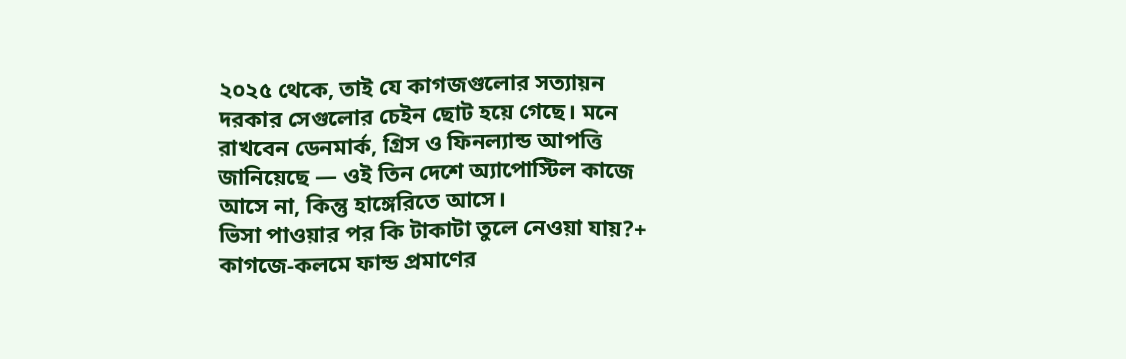২০২৫ থেকে, তাই যে কাগজগুলোর সত্যায়ন দরকার সেগুলোর চেইন ছোট হয়ে গেছে। মনে রাখবেন ডেনমার্ক, গ্রিস ও ফিনল্যান্ড আপত্তি জানিয়েছে — ওই তিন দেশে অ্যাপোস্টিল কাজে আসে না, কিন্তু হাঙ্গেরিতে আসে।
ভিসা পাওয়ার পর কি টাকাটা তুলে নেওয়া যায়?+
কাগজে-কলমে ফান্ড প্রমাণের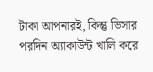টাকা আপনারই, কিন্তু ভিসার পরদিন অ্যাকাউন্ট খালি করে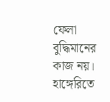ফেলা বুদ্ধিমানের কাজ নয়। হাঙ্গেরিতে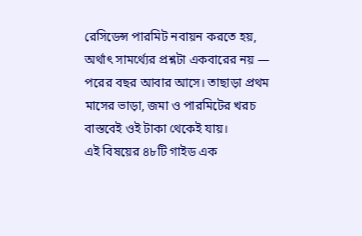রেসিডেন্স পারমিট নবায়ন করতে হয়, অর্থাৎ সামর্থ্যের প্রশ্নটা একবারের নয় — পরের বছর আবার আসে। তাছাড়া প্রথম মাসের ভাড়া, জমা ও পারমিটের খরচ বাস্তবেই ওই টাকা থেকেই যায়।
এই বিষয়ের ৪৮টি গাইড এক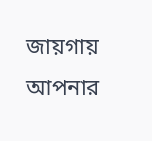জায়গায়
আপনার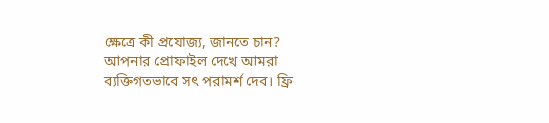ক্ষেত্রে কী প্রযোজ্য, জানতে চান?
আপনার প্রোফাইল দেখে আমরা ব্যক্তিগতভাবে সৎ পরামর্শ দেব। ফ্রি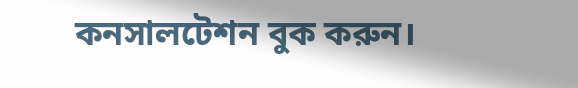কনসালটেশন বুক করুন।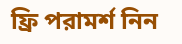ফ্রি পরামর্শ নিন